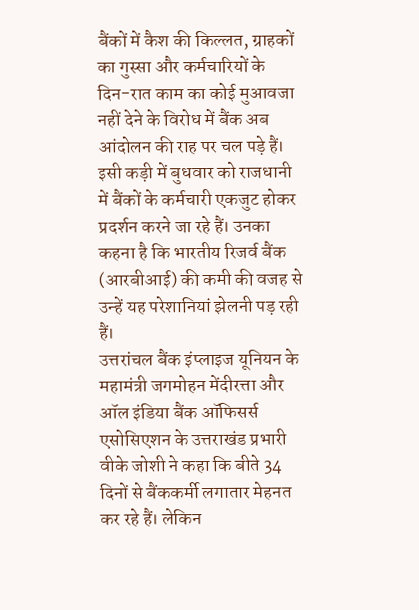बैंकों में कैश की किल्लत, ग्राहकों का गुस्सा और कर्मचारियों के दिन-रात काम का कोई मुआवजा नहीं देने के विरोध में बैंक अब आंदोलन की राह पर चल पड़े हैं। इसी कड़ी में बुधवार को राजधानी में बैंकों के कर्मचारी एकजुट होकर प्रदर्शन करने जा रहे हैं। उनका कहना है कि भारतीय रिजर्व बैंक (आरबीआई) की कमी की वजह से उन्हें यह परेशानियां झेलनी पड़ रही हैं।
उत्तरांचल बैंक इंप्लाइज यूनियन के महामंत्री जगमोहन मेंदीरत्ता और ऑल इंडिया बैंक ऑफिसर्स एसोसिएशन के उत्तराखंड प्रभारी वीके जोशी ने कहा कि बीते 34 दिनों से बैंककर्मी लगातार मेहनत कर रहे हैं। लेकिन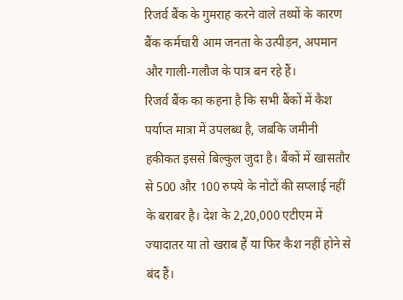रिजर्व बैंक के गुमराह करने वाले तथ्यों के कारण बैंक कर्मचारी आम जनता के उत्पीड़न, अपमान और गाली-गलौज के पात्र बन रहे हैं।
रिजर्व बैंक का कहना है कि सभी बैंकों में कैश पर्याप्त मात्रा में उपलब्ध है, जबकि जमीनी हकीकत इससे बिल्कुल जुदा है। बैंकों में खासतौर से 500 और 100 रुपये के नोटों की सप्लाई नहीं के बराबर है। देश के 2,20,000 एटीएम में ज्यादातर या तो खराब हैं या फिर कैश नहीं होने से बंद हैं।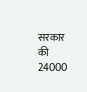सरकार की 24000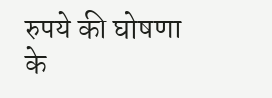रुपये की घोषणा के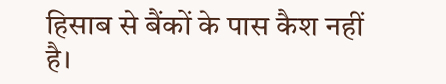हिसाब से बैंकों के पास कैश नहीं है।